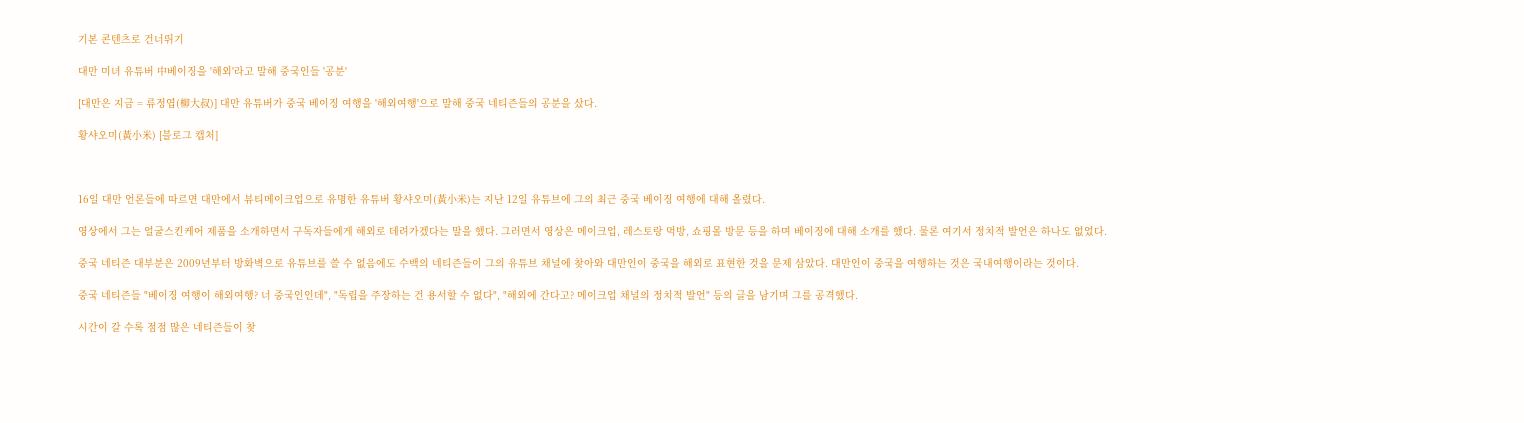기본 콘텐츠로 건너뛰기

대만 미녀 유튜버 中베이징을 '해외'라고 말해 중국인들 '공분'

[대만은 지금 = 류정엽(柳大叔)] 대만 유튜버가 중국 베이징 여행을 '해외여행'으로 말해 중국 네티즌들의 공분을 샀다.

황샤오미(黃小米) [블로그 캡처]



16일 대만 언론들에 따르면 대만에서 뷰티메이크업으로 유명한 유튜버 황샤오미(黃小米)는 지난 12일 유튜브에 그의 최근 중국 베이징 여행에 대해 올렸다.

영상에서 그는 얼굴스킨케어 제품을 소개하면서 구독자들에게 해외로 데려가겠다는 말을 했다. 그러면서 영상은 메이크업, 레스토랑 먹방, 쇼핑몰 방문 등을 하며 베이징에 대해 소개를 했다. 물론 여기서 정치적 발언은 하나도 없었다.

중국 네티즌 대부분은 2009년부터 방화벽으로 유튜브를 쓸 수 없음에도 수백의 네티즌들이 그의 유튜브 채널에 찾아와 대만인이 중국을 해외로 표현한 것을 문제 삼았다. 대만인이 중국을 여행하는 것은 국내여행이라는 것이다.

중국 네티즌들 "베이징 여행이 해외여행? 너 중국인인데", "독립을 주장하는 건 용서할 수 없다", "해외에 간다고? 메이크업 채널의 정치적 발언" 등의 글을 남기며 그를 공격했다.

시간이 갈 수록 점점 많은 네티즌들이 찾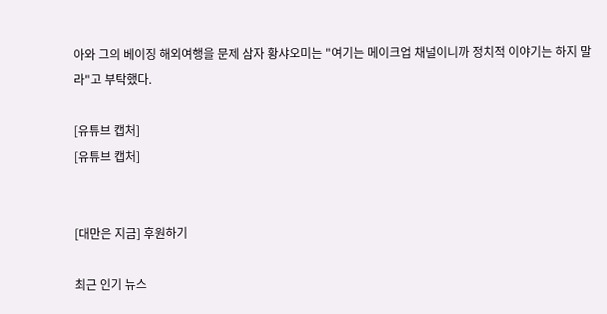아와 그의 베이징 해외여행을 문제 삼자 황샤오미는 "여기는 메이크업 채널이니까 정치적 이야기는 하지 말라"고 부탁했다.

[유튜브 캡처]
[유튜브 캡처]


[대만은 지금] 후원하기

최근 인기 뉴스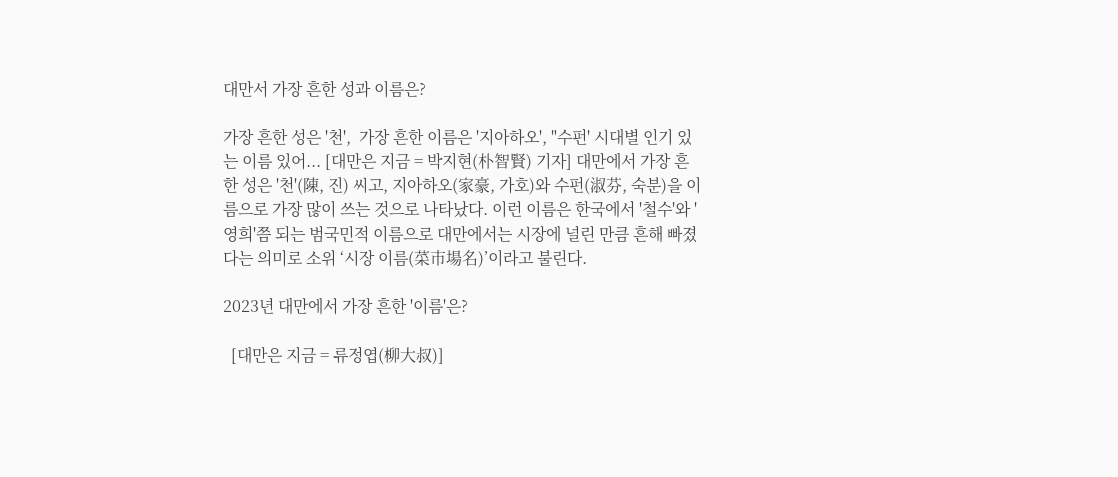대만서 가장 흔한 성과 이름은?

가장 흔한 성은 '천',  가장 흔한 이름은 '지아하오', "수펀' 시대별 인기 있는 이름 있어... [대만은 지금 = 박지현(朴智賢) 기자] 대만에서 가장 흔한 성은 '천'(陳, 진) 씨고, 지아하오(家豪, 가호)와 수펀(淑芬, 숙분)을 이름으로 가장 많이 쓰는 것으로 나타났다. 이런 이름은 한국에서 '철수'와 '영희'쯤 되는 범국민적 이름으로 대만에서는 시장에 널린 만큼 흔해 빠졌다는 의미로 소위 ‘시장 이름(菜市場名)’이라고 불린다.

2023년 대만에서 가장 흔한 '이름'은?

  [대만은 지금 = 류정엽(柳大叔)]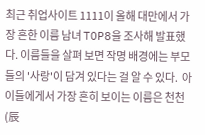최근 취업사이트 1111이 올해 대만에서 가장 흔한 이름 남녀 TOP8을 조사해 발표했다. 이름들을 살펴 보면 작명 배경에는 부모들의 '사랑'이 담겨 있다는 걸 알 수 있다.  아이들에게서 가장 흔히 보이는 이름은 천천(辰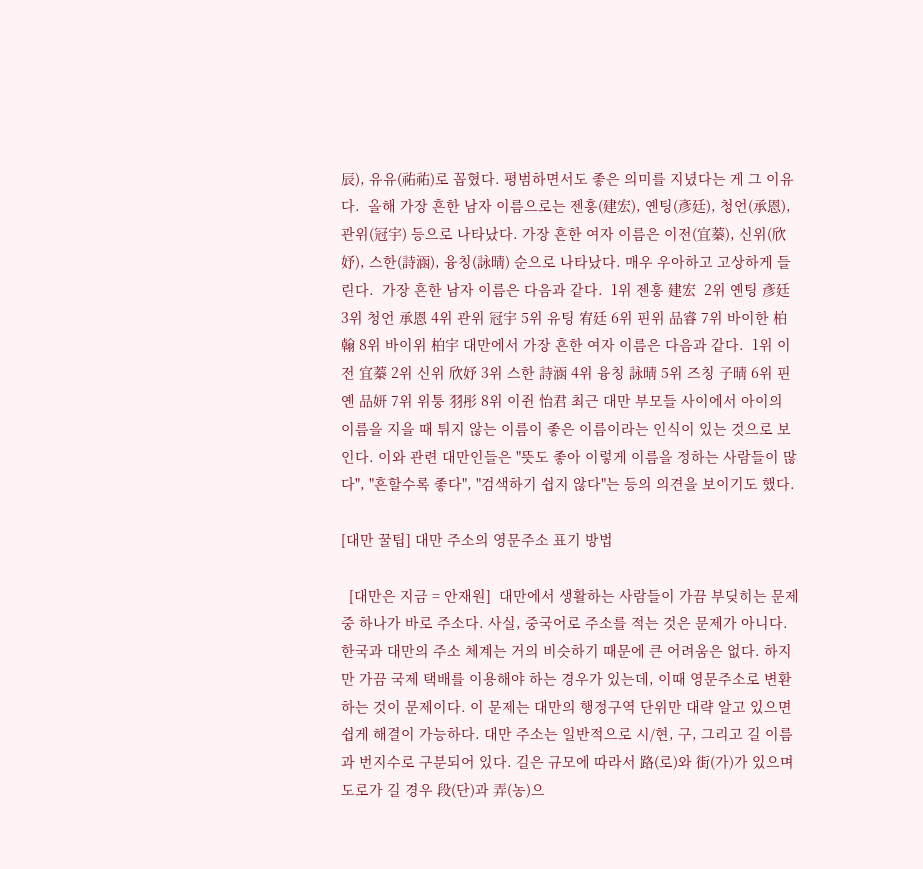辰), 유유(祐祐)로 꼽혔다. 평범하면서도 좋은 의미를 지녔다는 게 그 이유다.  올해 가장 흔한 남자 이름으로는 젠훙(建宏), 옌팅(彥廷), 청언(承恩), 관위(冠宇) 등으로 나타났다. 가장 흔한 여자 이름은 이전(宜蓁), 신위(欣妤), 스한(詩涵), 융칭(詠晴) 순으로 나타났다. 매우 우아하고 고상하게 들린다.  가장 흔한 남자 이름은 다음과 같다.  1위 젠훙 建宏  2위 옌팅 彥廷 3위 청언 承恩 4위 관위 冠宇 5위 유팅 宥廷 6위 핀위 品睿 7위 바이한 柏翰 8위 바이위 柏宇 대만에서 가장 흔한 여자 이름은 다음과 같다.  1위 이전 宜蓁 2위 신위 欣妤 3위 스한 詩涵 4위 융칭 詠晴 5위 즈칭 子晴 6위 핀옌 品妍 7위 위퉁 羽彤 8위 이쥔 怡君 최근 대만 부모들 사이에서 아이의 이름을 지을 때 튀지 않는 이름이 좋은 이름이라는 인식이 있는 것으로 보인다. 이와 관련 대만인들은 "뜻도 좋아 이렇게 이름을 정하는 사람들이 많다", "흔할수록 좋다", "검색하기 쉽지 않다"는 등의 의견을 보이기도 했다.

[대만 꿀팁] 대만 주소의 영문주소 표기 방법

  [대만은 지금 = 안재원]  대만에서 생활하는 사람들이 가끔 부딪히는 문제 중 하나가 바로 주소다. 사실, 중국어로 주소를 적는 것은 문제가 아니다. 한국과 대만의 주소 체계는 거의 비슷하기 때문에 큰 어려움은 없다. 하지만 가끔 국제 택배를 이용해야 하는 경우가 있는데, 이때 영문주소로 변환하는 것이 문제이다. 이 문제는 대만의 행정구역 단위만 대략 알고 있으면 쉽게 해결이 가능하다. 대만 주소는 일반적으로 시/현, 구, 그리고 길 이름과 번지수로 구분되어 있다. 길은 규모에 따라서 路(로)와 街(가)가 있으며 도로가 길 경우 段(단)과 弄(농)으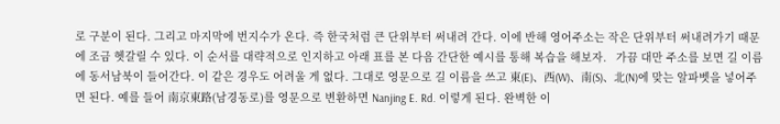로 구분이 된다. 그리고 마지막에 번지수가 온다. 즉 한국처럼 큰 단위부터 써내려 간다. 이에 반해 영어주소는 작은 단위부터 써내려가기 때문에 조금 헷갈릴 수 있다. 이 순서를 대략적으로 인지하고 아래 표를 본 다음 간단한 예시를 통해 복습을 해보자.   가끔 대만 주소를 보면 길 이름에 동서남북이 들어간다. 이 같은 경우도 어려울 게 없다. 그대로 영문으로 길 이름을 쓰고 東(E)、西(W)、南(S)、北(N)에 맞는 알파벳을 넣어주면 된다. 예를 들어 南京東路(남경동로)를 영문으로 변환하면 Nanjing E. Rd. 이렇게 된다. 완벽한 이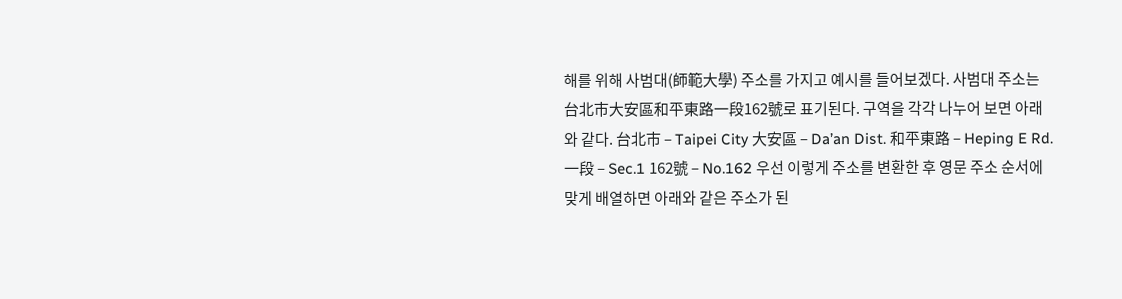해를 위해 사범대(師範大學) 주소를 가지고 예시를 들어보겠다. 사범대 주소는 台北市大安區和平東路一段162號로 표기된다. 구역을 각각 나누어 보면 아래와 같다. 台北市 – Taipei City 大安區 – Da’an Dist. 和平東路 – Heping E Rd. 一段 – Sec.1 162號 – No.162 우선 이렇게 주소를 변환한 후 영문 주소 순서에 맞게 배열하면 아래와 같은 주소가 된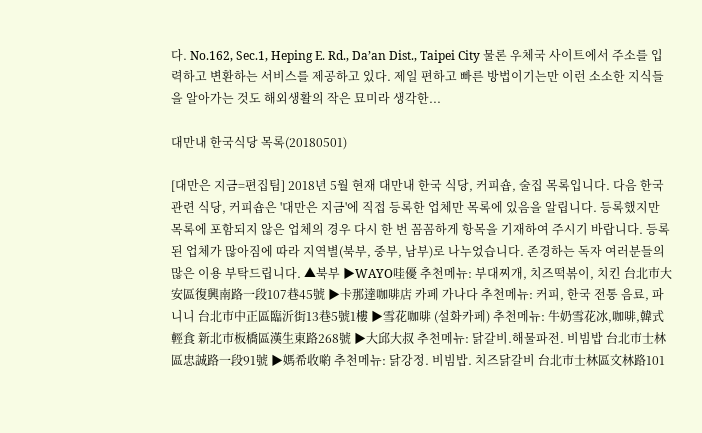다. No.162, Sec.1, Heping E. Rd., Da’an Dist., Taipei City 물론 우체국 사이트에서 주소를 입력하고 변환하는 서비스를 제공하고 있다. 제일 편하고 빠른 방법이기는만 이런 소소한 지식들을 알아가는 것도 해외생활의 작은 묘미라 생각한...

대만내 한국식당 목록(20180501)

[대만은 지금=편집팀] 2018년 5월 현재 대만내 한국 식당, 커피숍, 술집 목록입니다. 다음 한국 관련 식당, 커피숍은 '대만은 지금'에 직접 등록한 업체만 목록에 있음을 알립니다. 등록했지만 목록에 포함되지 않은 업체의 경우 다시 한 번 꼼꼼하게 항목을 기재하여 주시기 바랍니다. 등록된 업체가 많아짐에 따라 지역별(북부, 중부, 남부)로 나누었습니다. 존경하는 독자 여러분들의 많은 이용 부탁드립니다. ▲북부 ▶WAYO哇優 추천메뉴: 부대찌개, 치즈떡볶이, 치킨 台北市大安區復興南路一段107巷45號 ▶卡那達咖啡店 카페 가나다 추천메뉴: 커피, 한국 전통 음료, 파니니 台北市中正區臨沂街13巷5號1樓 ▶雪花咖啡 (설화카페) 추천메뉴: 牛奶雪花冰,咖啡,韓式輕食 新北市板橋區漢生東路268號 ▶大邱大叔 추천메뉴: 닭갈비.해물파전. 비빔밥 台北市士林區忠誠路一段91號 ▶媽希收喲 추천메뉴: 닭강정. 비빔밥. 치즈닭갈비 台北市士林區文林路101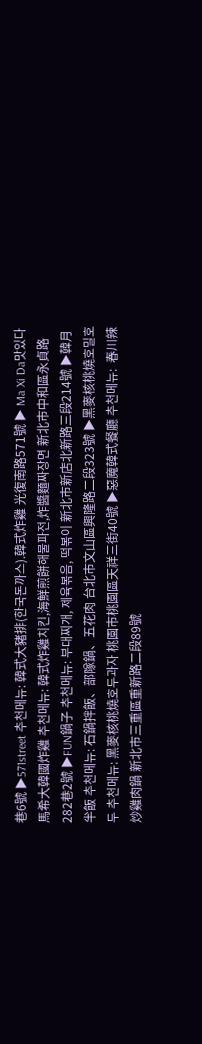巷6號 ▶571street 추천메뉴: 韓式大豬排(한국돈까스).韓式炸雞 光復南路571號 ▶ Ma Xi Da맛있다馬希大韓國炸雞 추천메뉴: 韓式炸雞치킨,海鮮煎餅해물파전,炸醬麵짜장면 新北市中和區永貞路282巷2號 ▶FUN鍋子 추천메뉴: 부대찌개, 제육볶음, 떡볶이 新北市新店北新路三段214號 ▶韓月半飯 추천메뉴: 石鍋拌飯、部隊鍋、五花肉 台北市文山區興隆路二段323號 ▶黑麥核桃燒호밀호두 추천메뉴: 黑麥核桃燒호두과자 桃園市桃園區天祥三街40號 ▶惡魔韓式餐廳 추천메뉴:  春川辣炒雞肉鍋 新北市三重區重新路二段89號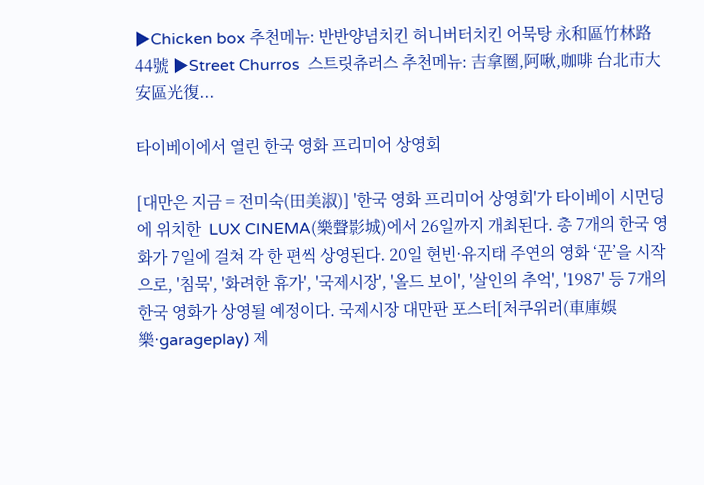▶Chicken box 추천메뉴: 반반양념치킨 허니버터치킨 어묵탕 永和區竹林路44號 ▶Street Churros  스트릿츄러스 추천메뉴: 吉拿圈,阿啾,咖啡 台北市大安區光復...

타이베이에서 열린 한국 영화 프리미어 상영회

[대만은 지금 = 전미숙(田美淑)] '한국 영화 프리미어 상영회'가 타이베이 시먼딩에 위치한  LUX CINEMA(樂聲影城)에서 26일까지 개최된다. 총 7개의 한국 영화가 7일에 걸쳐 각 한 편씩 상영된다. 20일 현빈·유지태 주연의 영화 ‘꾼’을 시작으로, '침묵', '화려한 휴가', '국제시장', '올드 보이', '살인의 추억', '1987' 등 7개의 한국 영화가 상영될 예정이다. 국제시장 대만판 포스터[처쿠위러(車庫娛樂·garageplay) 제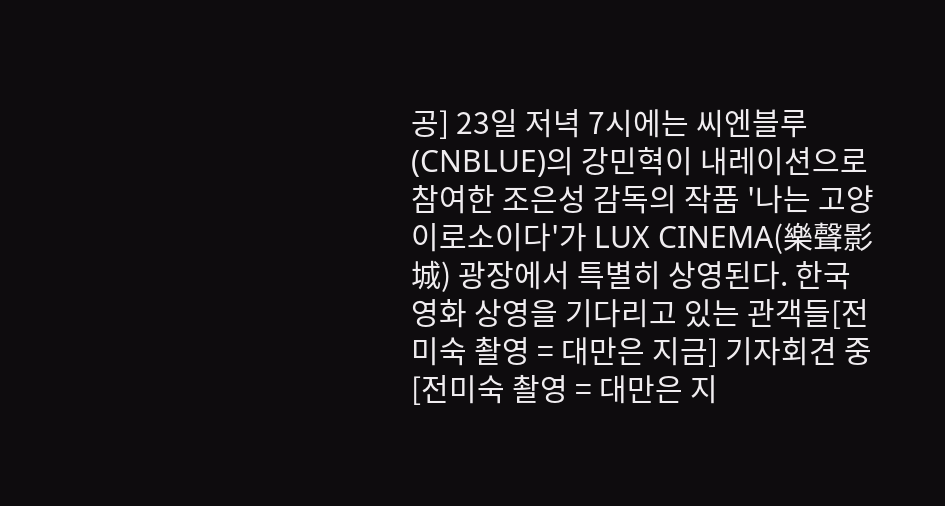공] 23일 저녁 7시에는 씨엔블루(CNBLUE)의 강민혁이 내레이션으로 참여한 조은성 감독의 작품 '나는 고양이로소이다'가 LUX CINEMA(樂聲影城) 광장에서 특별히 상영된다. 한국 영화 상영을 기다리고 있는 관객들[전미숙 촬영 = 대만은 지금] 기자회견 중 [전미숙 촬영 = 대만은 지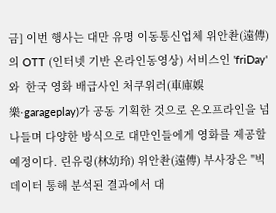금] 이번 행사는 대만 유명 이동통신업체 위안촨(遠傳)의 OTT (인터넷 기반 온라인동영상) 서비스인 'friDay'와  한국 영화 배급사인 처쿠위러(車庫娛樂·garageplay)가 공동 기획한 것으로 온오프라인을 넘나들며 다양한 방식으로 대만인들에게 영화를 제공할 예정이다. 린유링(林幼玲) 위안촨(遠傳) 부사장은 "빅데이터 통해 분석된 결과에서 대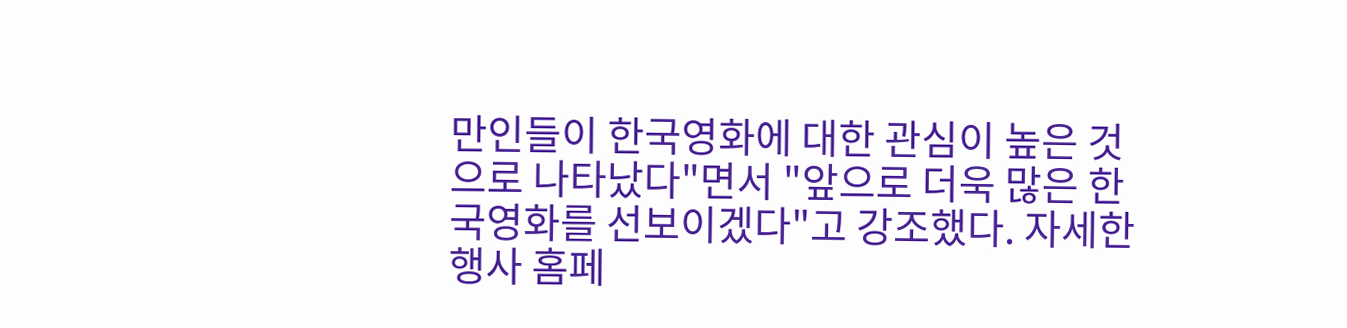만인들이 한국영화에 대한 관심이 높은 것으로 나타났다"면서 "앞으로 더욱 많은 한국영화를 선보이겠다"고 강조했다. 자세한 행사 홈페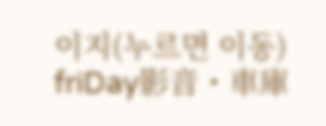이지(누르면 이동) friDay影音・車庫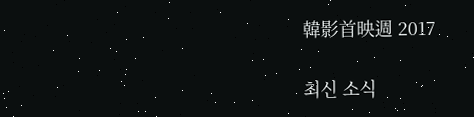韓影首映週 2017

최신 소식